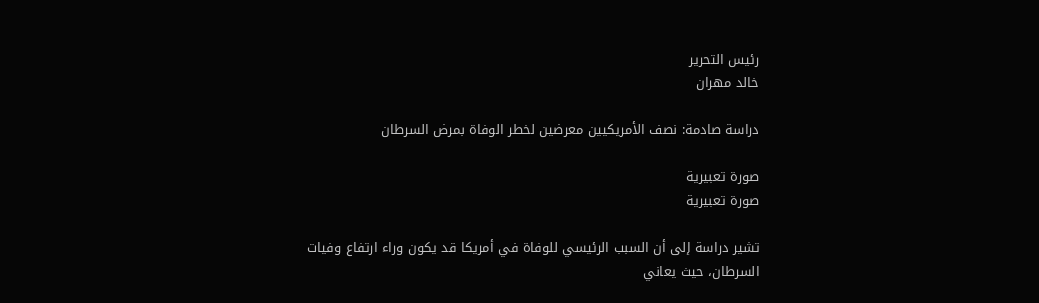رئيس التحرير
خالد مهران

دراسة صادمة: نصف الأمريكيين معرضين لخطر الوفاة بمرض السرطان

صورة تعبيرية
صورة تعبيرية

تشير دراسة إلى أن السبب الرئيسي للوفاة في أمريكا قد يكون وراء ارتفاع وفيات السرطان، حيث يعاني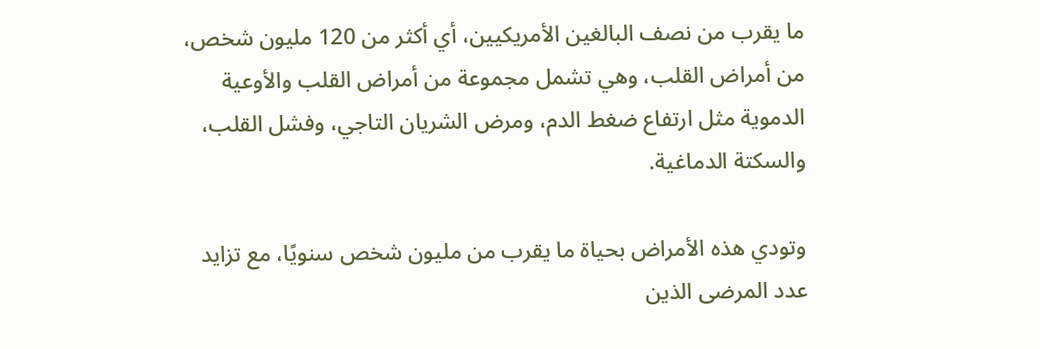ما يقرب من نصف البالغين الأمريكيين، أي أكثر من 120 مليون شخص، من أمراض القلب، وهي تشمل مجموعة من أمراض القلب والأوعية الدموية مثل ارتفاع ضغط الدم، ومرض الشريان التاجي، وفشل القلب، والسكتة الدماغية.

وتودي هذه الأمراض بحياة ما يقرب من مليون شخص سنويًا، مع تزايد عدد المرضى الذين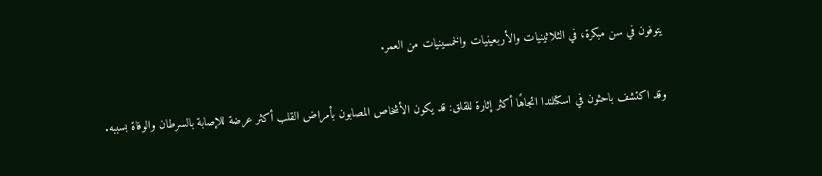يتوفون في سن مبكرة، في الثلاثينيات والأربعينيات والخمسينيات من العمر.

وقد اكتشف باحثون في اسكتلندا اتجاهًا أكثر إثارة للقلق: قد يكون الأشخاص المصابون بأمراض القلب أكثر عرضة للإصابة بالسرطان والوفاة بسببه.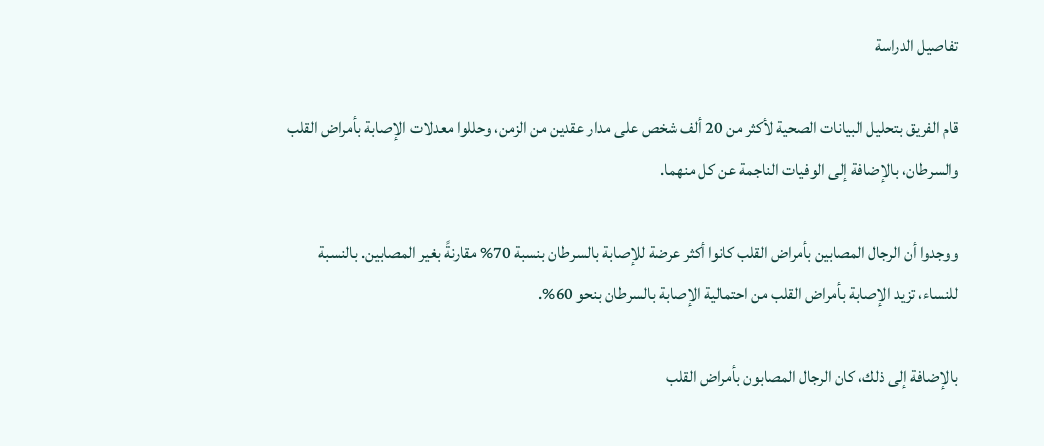تفاصيل الدراسة

قام الفريق بتحليل البيانات الصحية لأكثر من 20 ألف شخص على مدار عقدين من الزمن، وحللوا معدلات الإصابة بأمراض القلب والسرطان، بالإضافة إلى الوفيات الناجمة عن كل منهما.

ووجدوا أن الرجال المصابين بأمراض القلب كانوا أكثر عرضة للإصابة بالسرطان بنسبة 70% مقارنةً بغير المصابين. بالنسبة للنساء، تزيد الإصابة بأمراض القلب من احتمالية الإصابة بالسرطان بنحو 60%.

بالإضافة إلى ذلك، كان الرجال المصابون بأمراض القلب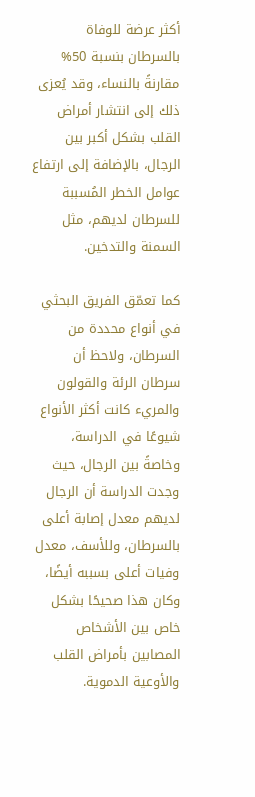أكثر عرضة للوفاة بالسرطان بنسبة 50% مقارنةً بالنساء، وقد يُعزى ذلك إلى انتشار أمراض القلب بشكل أكبر بين الرجال، بالإضافة إلى ارتفاع عوامل الخطر المُسببة للسرطان لديهم، مثل السمنة والتدخين.

كما تعمّق الفريق البحثي في أنواع محددة من السرطان، ولاحظ أن سرطان الرئة والقولون والمريء كانت أكثر الأنواع شيوعًا في الدراسة، وخاصةً بين الرجال، حيث وجدت الدراسة أن الرجال لديهم معدل إصابة أعلى بالسرطان، وللأسف، معدل وفيات أعلى بسببه أيضًا، وكان هذا صحيحًا بشكل خاص بين الأشخاص المصابين بأمراض القلب والأوعية الدموية.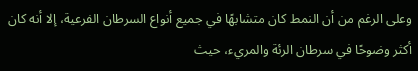وعلى الرغم من أن النمط كان متشابهًا في جميع أنواع السرطان الفرعية، إلا أنه كان أكثر وضوحًا في سرطان الرئة والمريء، حيث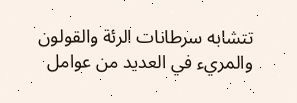تتشابه سرطانات الرئة والقولون والمريء في العديد من عوامل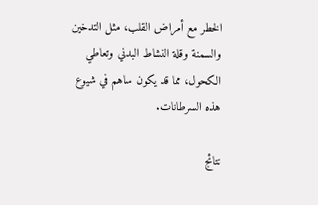الخطر مع أمراض القلب، مثل التدخين والسمنة وقلة النشاط البدني وتعاطي الكحول، مما قد يكون ساهم في شيوع هذه السرطانات.

نتائج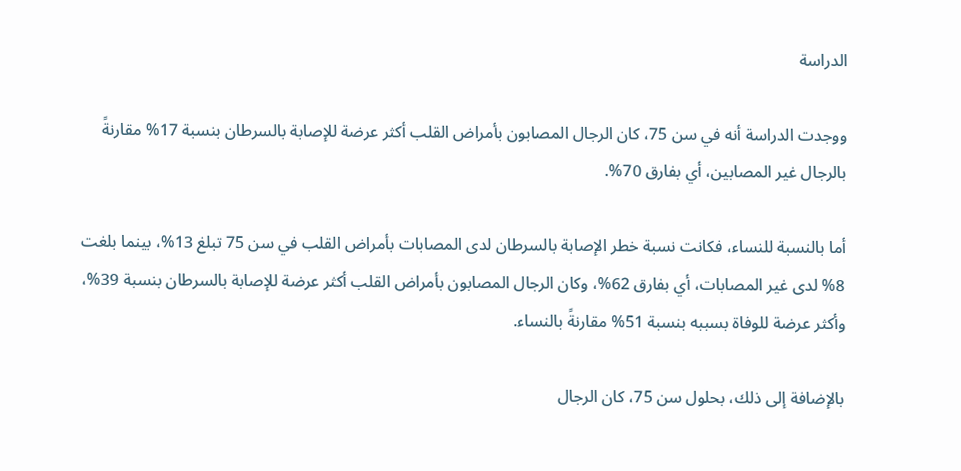الدراسة

ووجدت الدراسة أنه في سن 75، كان الرجال المصابون بأمراض القلب أكثر عرضة للإصابة بالسرطان بنسبة 17% مقارنةً بالرجال غير المصابين، أي بفارق 70%.

أما بالنسبة للنساء، فكانت نسبة خطر الإصابة بالسرطان لدى المصابات بأمراض القلب في سن 75 تبلغ 13%، بينما بلغت 8% لدى غير المصابات، أي بفارق 62%، وكان الرجال المصابون بأمراض القلب أكثر عرضة للإصابة بالسرطان بنسبة 39%، وأكثر عرضة للوفاة بسببه بنسبة 51% مقارنةً بالنساء.

بالإضافة إلى ذلك، بحلول سن 75، كان الرجال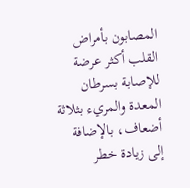المصابون بأمراض القلب أكثر عرضة للإصابة بسرطان المعدة والمريء بثلاثة أضعاف، بالإضافة إلى زيادة خطر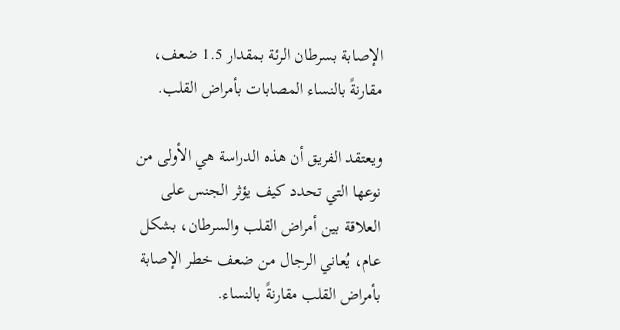الإصابة بسرطان الرئة بمقدار 1.5 ضعف، مقارنةً بالنساء المصابات بأمراض القلب.

ويعتقد الفريق أن هذه الدراسة هي الأولى من نوعها التي تحدد كيف يؤثر الجنس على العلاقة بين أمراض القلب والسرطان، بشكل عام، يُعاني الرجال من ضعف خطر الإصابة بأمراض القلب مقارنةً بالنساء.